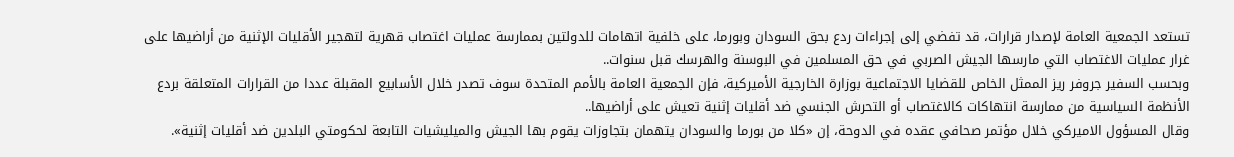تستعد الجمعية العامة لإصدار قرارات، قد تفضي إلى إجراءات ردع بحق السودان وبورما، على خلفية اتهامات للدولتين بممارسة عمليات اغتصاب قهرية لتهجير الأقليات الإثنية من أراضيها على غرار عمليات الاغتصاب التي مارسها الجيش الصربي في حق المسلمين في البوسنة والهرسك قبل سنوات..
وبحسب السفير جروفر ريز الممثل الخاص للقضايا الاجتماعية بوزارة الخارجية الأميركية، فإن الجمعية العامة بالأمم المتحدة سوف تصدر خلال الأسابيع المقبلة عددا من القرارات المتعلقة بردع الأنظمة السياسية من ممارسة انتهاكات كالاغتصاب أو التحرش الجنسي ضد أقليات إثنية تعيش على أراضيها..
وقال المسؤول الاميركي خلال مؤتمر صحافي عقده في الدوحة، إن «كلا من بورما والسودان يتهمان بتجاوزات يقوم بها الجيش والميليشيات التابعة لحكومتي البلدين ضد أقليات إثنية».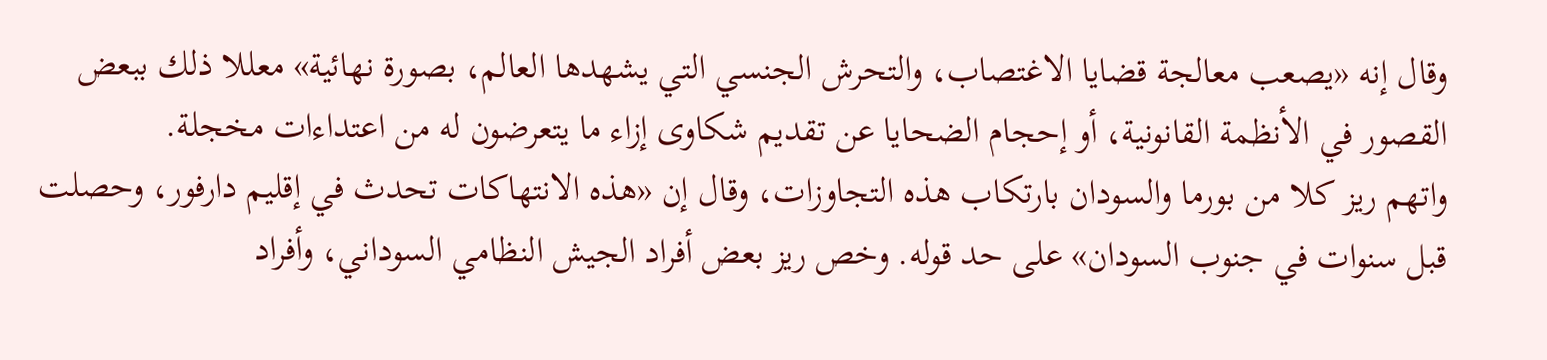وقال إنه «يصعب معالجة قضايا الاغتصاب، والتحرش الجنسي التي يشهدها العالم، بصورة نهائية» معللا ذلك ببعض القصور في الأنظمة القانونية، أو إحجام الضحايا عن تقديم شكاوى إزاء ما يتعرضون له من اعتداءات مخجلة.
واتهم ريز كلا من بورما والسودان بارتكاب هذه التجاوزات، وقال إن «هذه الانتهاكات تحدث في إقليم دارفور، وحصلت قبل سنوات في جنوب السودان» على حد قوله. وخص ريز بعض أفراد الجيش النظامي السوداني، وأفراد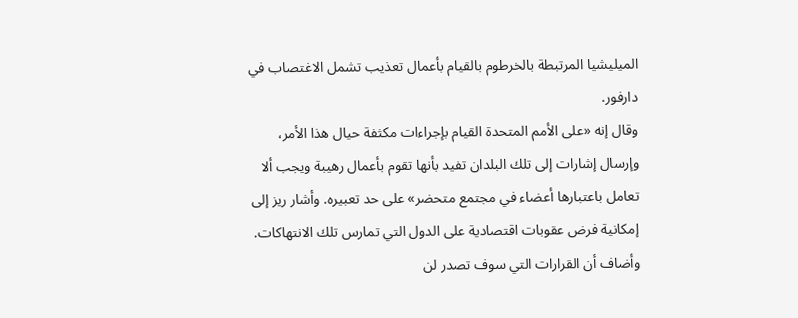الميليشيا المرتبطة بالخرطوم بالقيام بأعمال تعذيب تشمل الاغتصاب في دارفور.
وقال إنه «على الأمم المتحدة القيام بإجراءات مكثفة حيال هذا الأمر، وإرسال إشارات إلى تلك البلدان تفيد بأنها تقوم بأعمال رهيبة ويجب ألا تعامل باعتبارها أعضاء في مجتمع متحضر» على حد تعبيره. وأشار ريز إلى إمكانية فرض عقوبات اقتصادية على الدول التي تمارس تلك الانتهاكات.
وأضاف أن القرارات التي سوف تصدر لن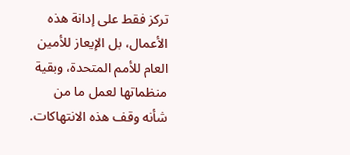تركز فقط على إدانة هذه الأعمال، بل الإيعاز للأمين العام للأمم المتحدة، وبقية منظماتها لعمل ما من شأنه وقف هذه الانتهاكات.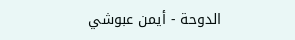الدوحة - أيمن عبوشي